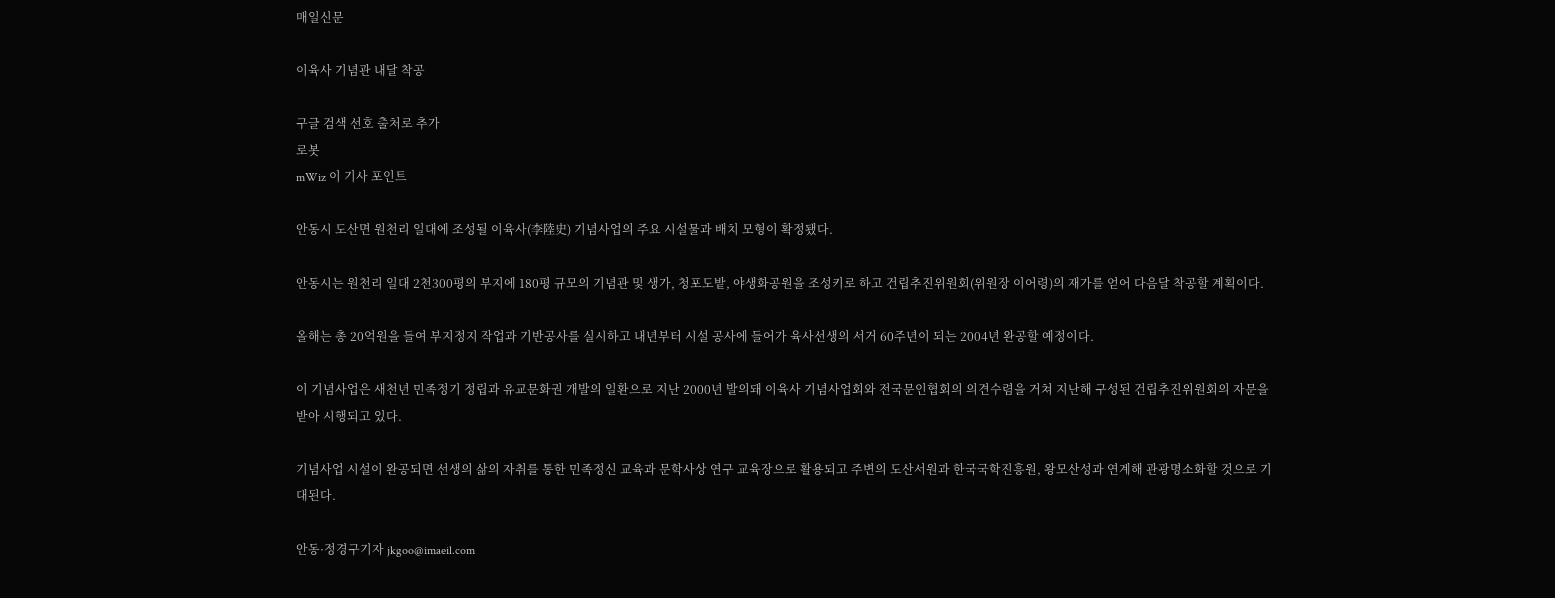매일신문

이육사 기념관 내달 착공

구글 검색 선호 출처로 추가
로봇
mWiz 이 기사 포인트

안동시 도산면 원천리 일대에 조성될 이육사(李陸史) 기념사업의 주요 시설물과 배치 모형이 확정됐다.

안동시는 원천리 일대 2천300평의 부지에 180평 규모의 기념관 및 생가, 청포도밭, 야생화공원을 조성키로 하고 건립추진위원회(위원장 이어령)의 재가를 얻어 다음달 착공할 계획이다.

올해는 총 20억원을 들여 부지정지 작업과 기반공사를 실시하고 내년부터 시설 공사에 들어가 육사선생의 서거 60주년이 되는 2004년 완공할 예정이다.

이 기념사업은 새천년 민족정기 정립과 유교문화권 개발의 일환으로 지난 2000년 발의돼 이육사 기념사업회와 전국문인협회의 의견수렴을 거쳐 지난해 구성된 건립추진위원회의 자문을 받아 시행되고 있다.

기념사업 시설이 완공되면 선생의 삶의 자취를 통한 민족정신 교육과 문학사상 연구 교육장으로 활용되고 주변의 도산서원과 한국국학진흥원, 왕모산성과 연계해 관광명소화할 것으로 기대된다.

안동·정경구기자 jkgoo@imaeil.com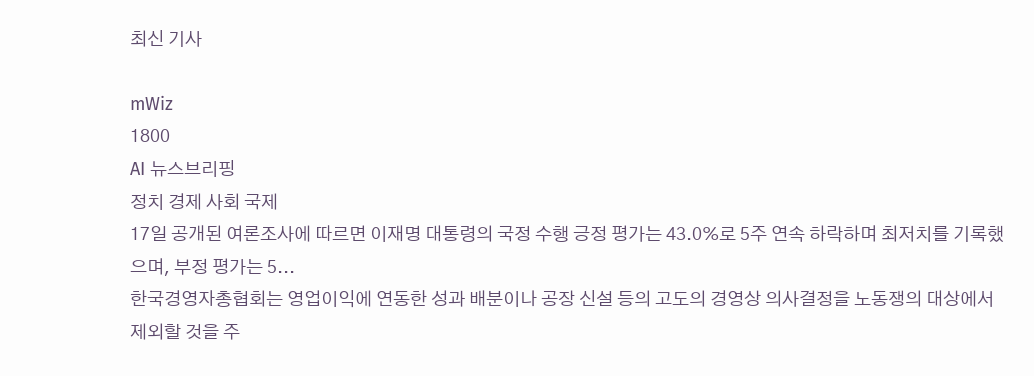최신 기사

mWiz
1800
AI 뉴스브리핑
정치 경제 사회 국제
17일 공개된 여론조사에 따르면 이재명 대통령의 국정 수행 긍정 평가는 43.0%로 5주 연속 하락하며 최저치를 기록했으며, 부정 평가는 5...
한국경영자총협회는 영업이익에 연동한 성과 배분이나 공장 신설 등의 고도의 경영상 의사결정을 노동쟁의 대상에서 제외할 것을 주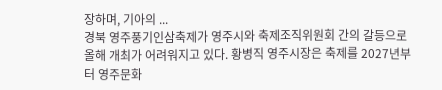장하며, 기아의 ...
경북 영주풍기인삼축제가 영주시와 축제조직위원회 간의 갈등으로 올해 개최가 어려워지고 있다. 황병직 영주시장은 축제를 2027년부터 영주문화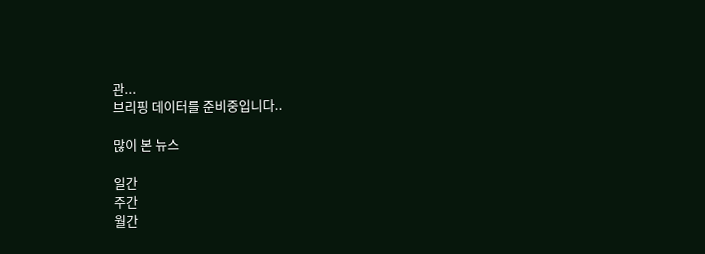관...
브리핑 데이터를 준비중입니다..

많이 본 뉴스

일간
주간
월간